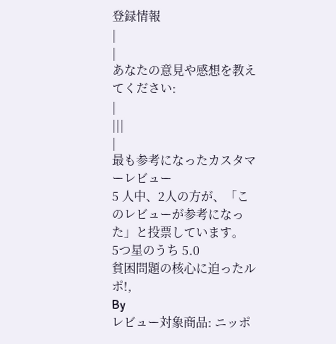登録情報
|
|
あなたの意見や感想を教えてください:
|
|||
|
最も参考になったカスタマーレビュー
5 人中、2人の方が、「このレビューが参考になった」と投票しています。
5つ星のうち 5.0
貧困問題の核心に迫ったルポ!,
By
レビュー対象商品: ニッポ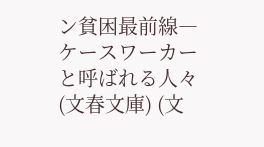ン貧困最前線―ケースワーカーと呼ばれる人々 (文春文庫) (文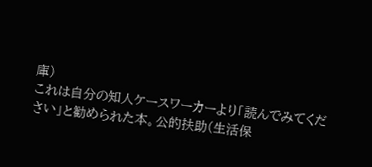庫)
これは自分の知人ケースワーカーより「読んでみてください」と勧められた本。公的扶助(生活保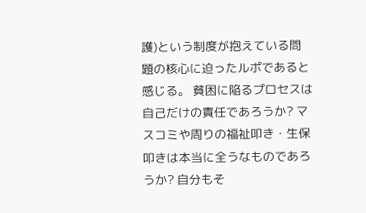護)という制度が抱えている問題の核心に迫ったルポであると感じる。 貧困に陥るプロセスは自己だけの責任であろうか? マスコミや周りの福祉叩き・生保叩きは本当に全うなものであろうか? 自分もそ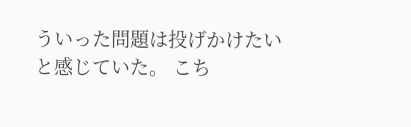ういった問題は投げかけたいと感じていた。 こち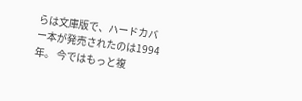らは文庫版で、ハードカバー本が発売されたのは1994年。 今ではもっと複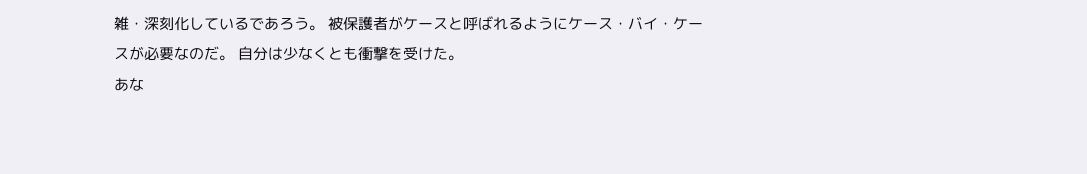雑・深刻化しているであろう。 被保護者がケースと呼ばれるようにケース・バイ・ケースが必要なのだ。 自分は少なくとも衝撃を受けた。
あな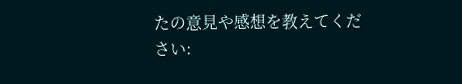たの意見や感想を教えてください: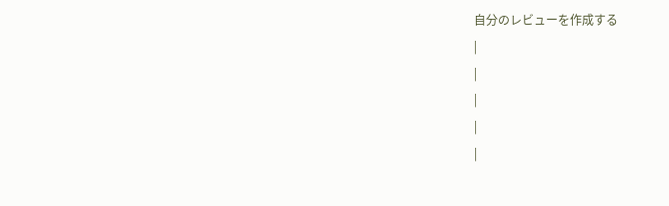自分のレビューを作成する
|
|
|
|
|